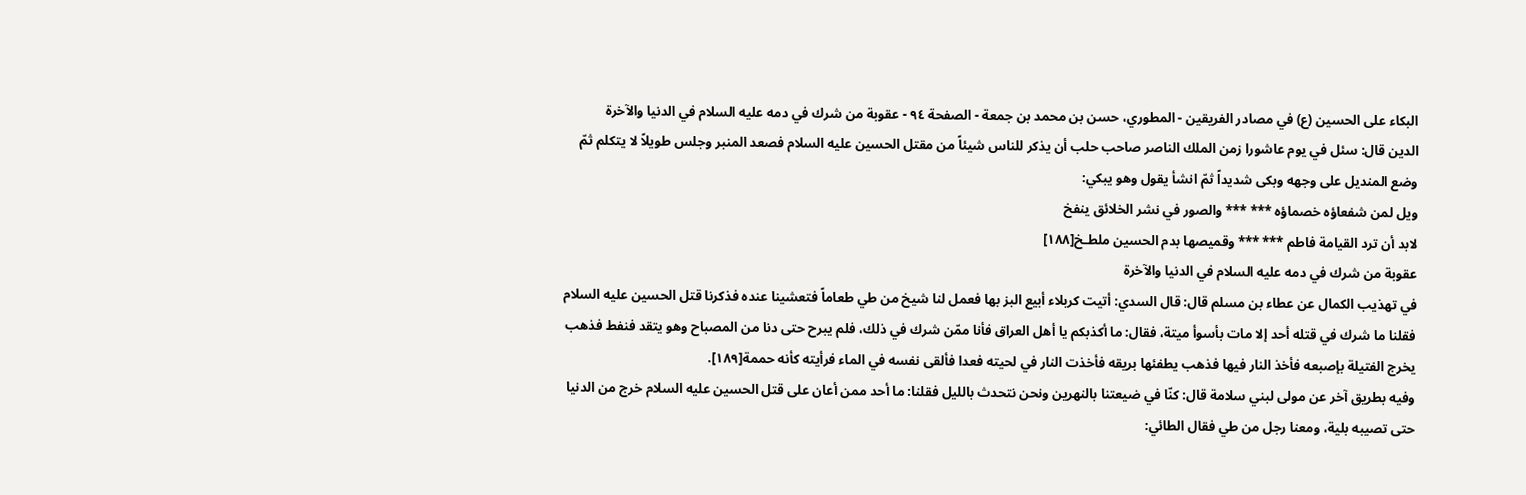البكاء على الحسين (ع) في مصادر الفريقين - المطوري، حسن بن محمد بن جمعة - الصفحة ٩٤ - عقوبة من شرك في دمه علیه السلام في الدنيا والآخرة
الدين قال: سئل في يوم عاشورا زمن الملك الناصر صاحب حلب أن يذكر للناس شيئاً من مقتل الحسين عليه السلام فصعد المنبر وجلس طويلاً لا يتكلم ثمّ وضع المنديل على وجهه وبكى شديداً ثمّ انشأ يقول وهو يبكي:
ويل لمن شفعاؤه خصماؤه *** *** والصور في نشر الخلائق ينفخ
لابد أن ترد القيامة فاطم *** *** وقميصها بدم الحسين ملطـخ[١٨٨]
عقوبة من شرك في دمه علیه السلام في الدنيا والآخرة
في تهذيب الكمال عن عطاء بن مسلم قال: قال السدي: أتيت كربلاء أبيع البز بها فعمل لنا شيخ من طي طعاماً فتعشينا عنده فذكرنا قتل الحسين عليه السلام فقلنا ما شرك في قتله أحد إلا مات بأسوأ ميتة، فقال: ما أكذبكم يا أهل العراق فأنا ممّن شرك في ذلك، فلم يبرح حتى دنا من المصباح وهو يتقد فنفط فذهب يخرج الفتيلة بإصبعه فأخذ النار فيها فذهب يطفئها بريقه فأخذت النار في لحيته فعدا فألقى نفسه في الماء فرأيته كأنه حممة[١٨٩].
وفيه بطريق آخر عن مولى لبني سلامة قال: كنّا في ضيعتنا بالنهرين ونحن نتحدث بالليل فقلنا: ما أحد ممن أعان على قتل الحسين عليه السلام خرج من الدنيا حتى تصيبه بلية، ومعنا رجل من طي فقال الطائي: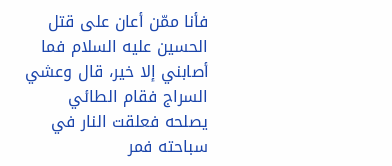فأنا ممّن أعان على قتل الحسين عليه السلام فما أصابني إلا خير، قال وعشي السراج فقام الطائي يصلحه فعلقت النار في سباحته فمر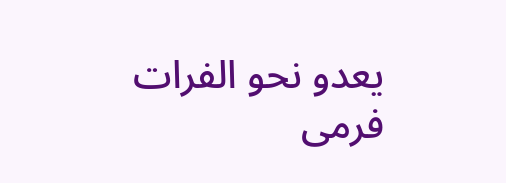يعدو نحو الفرات فرمى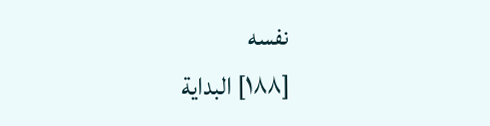نفسه
[١٨٨] البداية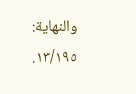والنهاية: ١٣/١٩٥.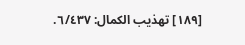[١٨٩] تهذيب الكمال: ٦/٤٣٧.